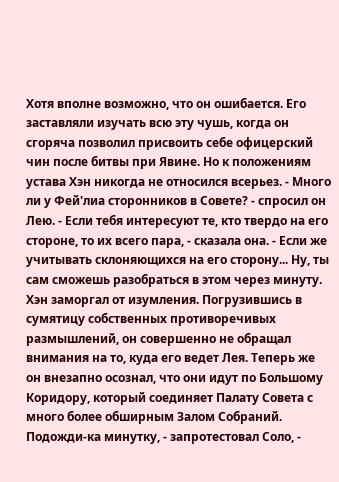Хотя вполне возможно, что он ошибается. Его заставляли изучать всю эту чушь, когда он сгоряча позволил присвоить себе офицерский чин после битвы при Явине. Но к положениям устава Хэн никогда не относился всерьез. - Много ли у Фей'лиа сторонников в Совете? - спросил он Лею. - Если тебя интересуют те, кто твердо на его стороне, то их всего пара, - сказала она. - Если же учитывать склоняющихся на его сторону... Ну, ты сам сможешь разобраться в этом через минуту.
Хэн заморгал от изумления. Погрузившись в сумятицу собственных противоречивых размышлений, он совершенно не обращал внимания на то, куда его ведет Лея. Теперь же он внезапно осознал, что они идут по Большому Коридору, который соединяет Палату Совета с много более обширным Залом Собраний. Подожди-ка минутку, - запротестовал Соло, -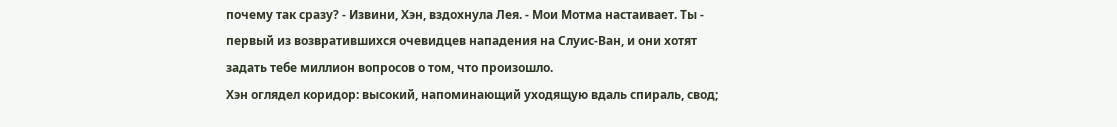почему так сразу? - Извини, Хэн, вздохнула Лея. - Мои Мотма настаивает. Ты - первый из возвратившихся очевидцев нападения на Слуис-Ван, и они хотят задать тебе миллион вопросов о том, что произошло.
Хэн оглядел коридор: высокий, напоминающий уходящую вдаль спираль, свод;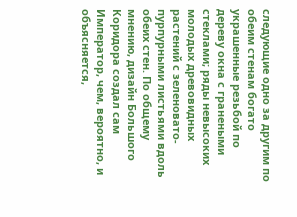следующие одно за другим по обеим стенам богато украшенные резьбой по дереву окна с гранеными стеклами; ряды невысоких молодых древовидных растений с зеленовато-пурпурными листьями вдоль обеих стен. По общему мнению, дизайн Большого Коридора создал сам Император, чем, вероятно, и объясняется,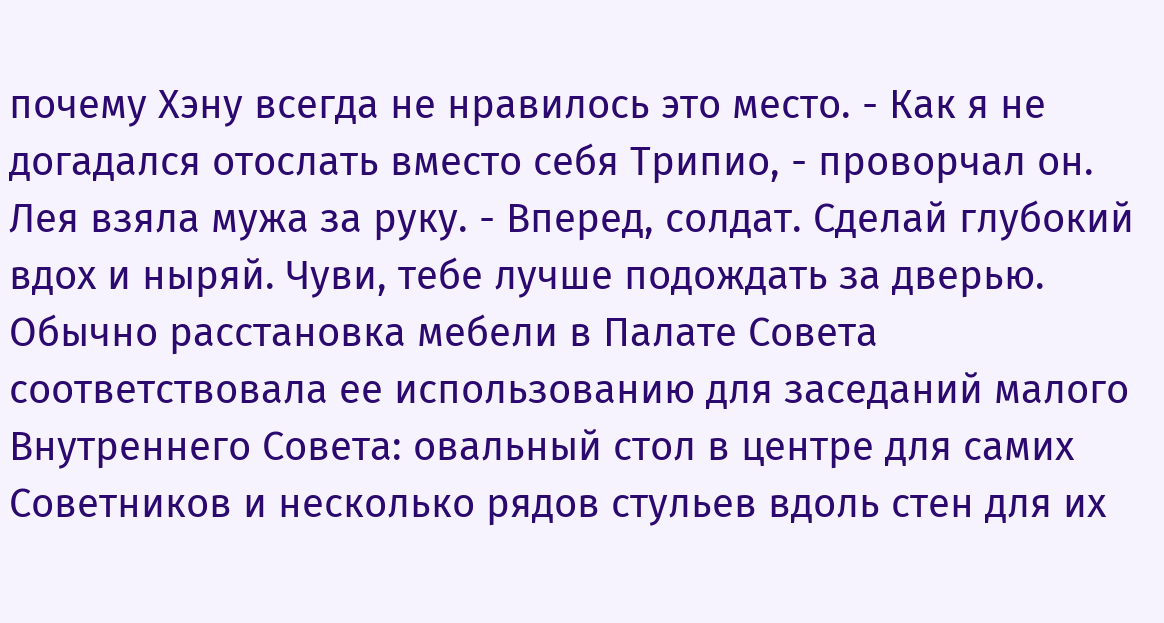почему Хэну всегда не нравилось это место. - Как я не догадался отослать вместо себя Трипио, - проворчал он. Лея взяла мужа за руку. - Вперед, солдат. Сделай глубокий вдох и ныряй. Чуви, тебе лучше подождать за дверью.
Обычно расстановка мебели в Палате Совета соответствовала ее использованию для заседаний малого Внутреннего Совета: овальный стол в центре для самих Советников и несколько рядов стульев вдоль стен для их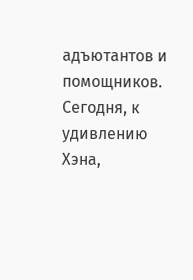адъютантов и помощников.
Сегодня, к удивлению Хэна,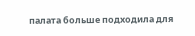палата больше подходила для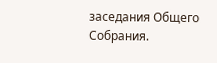заседания Общего Собрания.